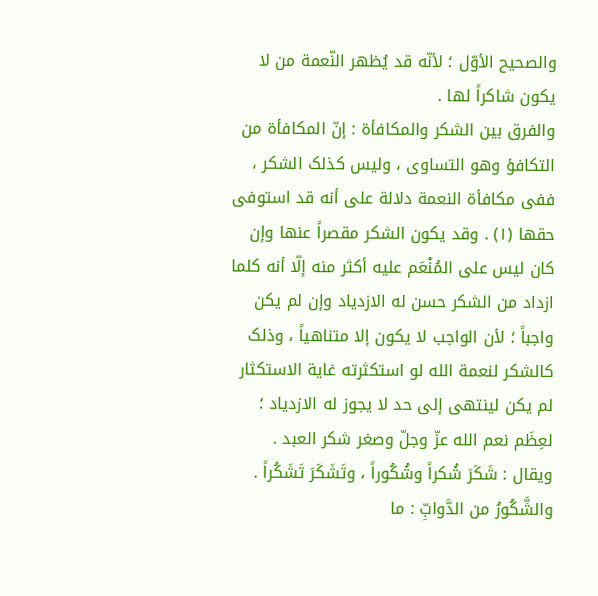والصحیح الأوّل ؛ لأنّه قد یُظهر النّعمة من لا یکون شاکراً لها .
والفرق بین الشکر والمکافأة : إنّ المکافأة من التکافؤ وهو التساوی ، ولیس کذلک الشکر ، ففی مکافأة النعمة دلالة على أنه قد استوفى حقها (١) . وقد یکون الشکر مقصراً عنها وإن کان لیس على المُنْعَم علیه أکثر منه إلّا أنه کلما ازداد من الشکر حسن له الازدیاد وإن لم یکن واجباً ؛ لأن الواجب لا یکون إلا متناهیاً ، وذلک کالشکر لنعمة الله لو استکثرته غایة الاستکثار لم یکن لینتهی إلى حد لا یجوز له الازدیاد ؛ لعِظَم نعم الله عزّ وجلّ وصغر شکر العبد .
ویقال : شَکَرَ شُکراً وشُکُوراً ، وتَشَکَرَ تَشَکُراً .
والشَّکُورُ من الدَّوابِّ : ما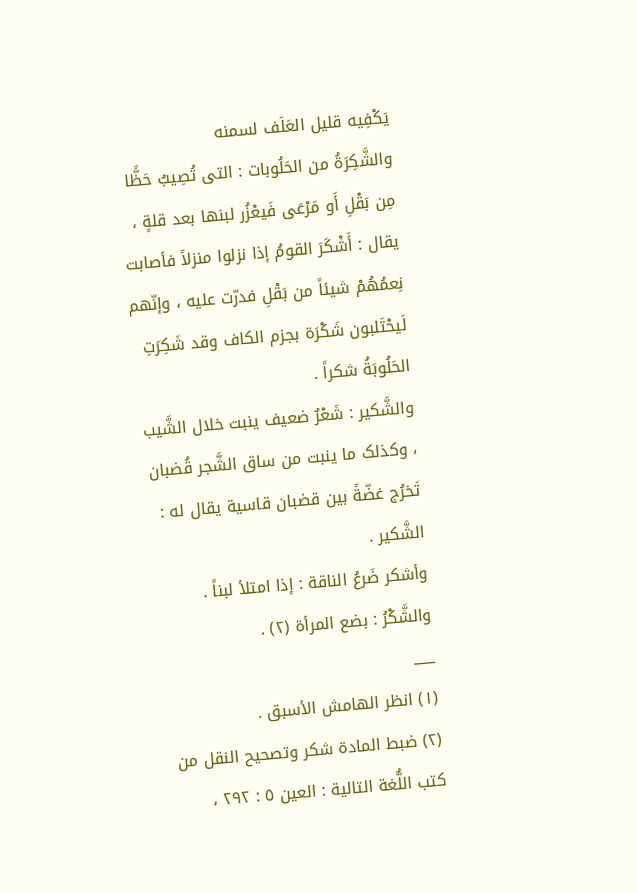یَکْفِیه قلیل العَلَف لسمنه
والشَّکِرَةُ من الحَلُوبات : التی تُصِیبُ حَظًّا مِن بَقْلِ أَو مَرْعَى فَیعْزُر لبنها بعد قلةٍ ، یقال : أَشْکَرَ القومُ إذا نزلوا منزلاً فأصابت نِعمُهُمْ شیئاً من بَقْلِ فدرّت علیه ، وإنّهم لَیحْتَلبون شَکْرَة بجزم الکاف وقد شَکِرَتِ الحَلُوبَةُ شکراً .
والشَّکیر : شَعْرٌ ضعیف ینبت خلال الشَّیب ، وکذلک ما ینبت من ساق الشَّجر قُضبان تَخرُج غضّةً بین قضبان قاسیة یقال له : الشَّکیر .
وأشکر ضَرعُ الناقة : إذا امتلأ لبناً .
والشَّکْرُ : بضع المرأة (٢) .
___
(١) انظر الهامش الأسبق .
(٢) ضبط المادة شکر وتصحیح النقل من کتب اللُّغة التالیة : العین ٥ : ٢٩٢ ،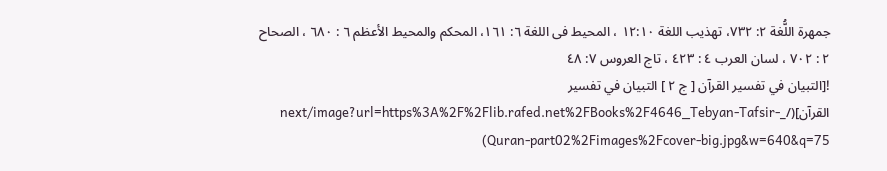جمهرة اللُّغة ٢: ٧٣٢، تهذیب اللغة ١٢:١٠ ، المحیط فی اللغة ٦: ١٦١، المحکم والمحیط الأعظم ٦ : ٦٨٠ ، الصحاح ٢ : ٧٠٢ ، لسان العرب ٤ : ٤٢٣ ، تاج العروس ٧: ٤٨
![التبيان في تفسير القرآن [ ج ٢ ] التبيان في تفسير القرآن](/_next/image?url=https%3A%2F%2Flib.rafed.net%2FBooks%2F4646_Tebyan-Tafsir-Quran-part02%2Fimages%2Fcover-big.jpg&w=640&q=75)